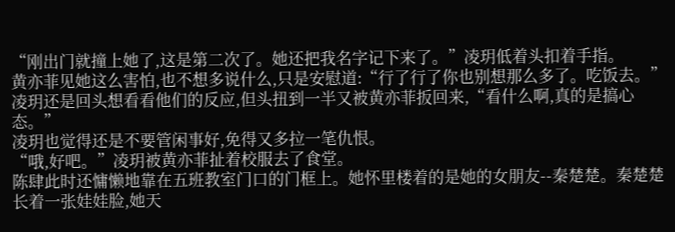“刚出门就撞上她了,这是第二次了。她还把我名字记下来了。”凌玥低着头扣着手指。
黄亦菲见她这么害怕,也不想多说什么,只是安慰道:“行了行了你也别想那么多了。吃饭去。”
凌玥还是回头想看看他们的反应,但头扭到一半又被黄亦菲扳回来,“看什么啊,真的是搞心态。”
凌玥也觉得还是不要管闲事好,免得又多拉一笔仇恨。
“哦,好吧。”凌玥被黄亦菲扯着校服去了食堂。
陈肆此时还慵懒地靠在五班教室门口的门框上。她怀里楼着的是她的女朋友--秦楚楚。秦楚楚长着一张娃娃脸,她天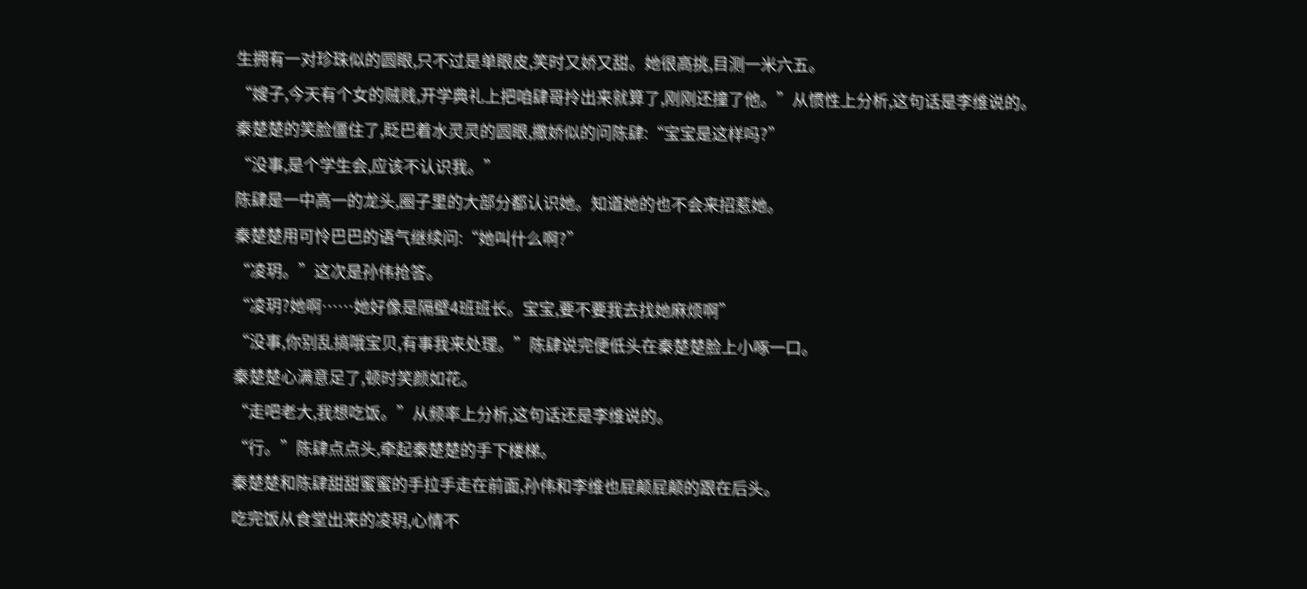生拥有一对珍珠似的圆眼,只不过是单眼皮,笑时又娇又甜。她很高挑,目测一米六五。
“嫂子,今天有个女的贼贱,开学典礼上把咱肆哥拎出来就算了,刚刚还撞了他。”从惯性上分析,这句话是李维说的。
秦楚楚的笑脸僵住了,眨巴着水灵灵的圆眼,撒娇似的问陈肆:“宝宝是这样吗?”
“没事,是个学生会,应该不认识我。”
陈肆是一中高一的龙头,圈子里的大部分都认识她。知道她的也不会来招惹她。
秦楚楚用可怜巴巴的语气继续问:“她叫什么啊?”
“凌玥。”这次是孙伟抢答。
“凌玥?她啊……她好像是隔壁4班班长。宝宝,要不要我去找她麻烦啊”
“没事,你别乱搞哦宝贝,有事我来处理。”陈肆说完便低头在秦楚楚脸上小啄一口。
秦楚楚心满意足了,顿时笑颜如花。
“走吧老大,我想吃饭。”从频率上分析,这句话还是李维说的。
“行。”陈肆点点头,牵起秦楚楚的手下楼梯。
秦楚楚和陈肆甜甜蜜蜜的手拉手走在前面,孙伟和李维也屁颠屁颠的跟在后头。
吃完饭从食堂出来的凌玥,心情不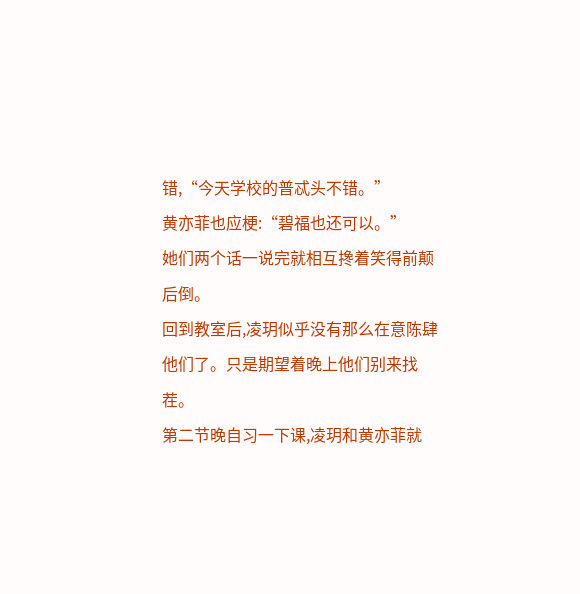错,“今天学校的普忒头不错。”
黄亦菲也应梗:“碧福也还可以。”
她们两个话一说完就相互搀着笑得前颠后倒。
回到教室后,凌玥似乎没有那么在意陈肆他们了。只是期望着晚上他们别来找茬。
第二节晚自习一下课,凌玥和黄亦菲就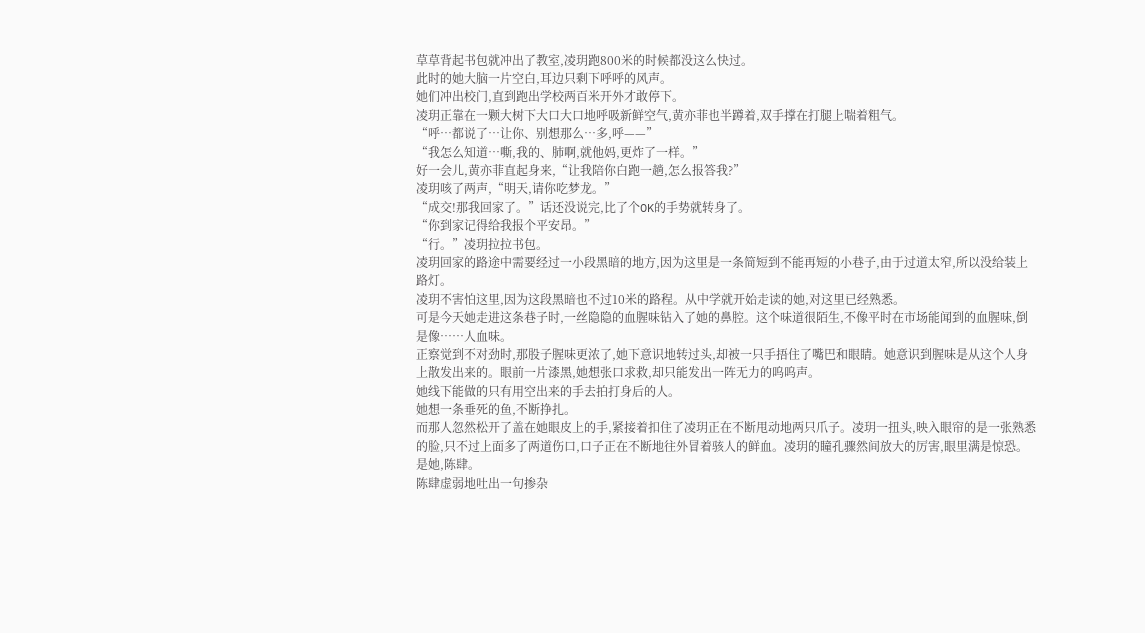草草背起书包就冲出了教室,凌玥跑800米的时候都没这么快过。
此时的她大脑一片空白,耳边只剩下呼呼的风声。
她们冲出校门,直到跑出学校两百米开外才敢停下。
凌玥正靠在一颗大树下大口大口地呼吸新鲜空气,黄亦菲也半蹲着,双手撑在打腿上喘着粗气。
“呼…都说了…让你、别想那么…多,呼——”
“我怎么知道…嘶,我的、肺啊,就他妈,更炸了一样。”
好一会儿,黄亦菲直起身来,“让我陪你白跑一趟,怎么报答我?”
凌玥咳了两声,“明天,请你吃梦龙。”
“成交!那我回家了。”话还没说完,比了个OK的手势就转身了。
“你到家记得给我报个平安昂。”
“行。”凌玥拉拉书包。
凌玥回家的路途中需要经过一小段黑暗的地方,因为这里是一条简短到不能再短的小巷子,由于过道太窄,所以没给装上路灯。
凌玥不害怕这里,因为这段黑暗也不过10米的路程。从中学就开始走读的她,对这里已经熟悉。
可是今天她走进这条巷子时,一丝隐隐的血腥味钻入了她的鼻腔。这个味道很陌生,不像平时在市场能闻到的血腥味,倒是像……人血味。
正察觉到不对劲时,那股子腥味更浓了,她下意识地转过头,却被一只手捂住了嘴巴和眼睛。她意识到腥味是从这个人身上散发出来的。眼前一片漆黑,她想张口求救,却只能发出一阵无力的呜呜声。
她线下能做的只有用空出来的手去拍打身后的人。
她想一条垂死的鱼,不断挣扎。
而那人忽然松开了盖在她眼皮上的手,紧接着扣住了凌玥正在不断甩动地两只爪子。凌玥一扭头,映入眼帘的是一张熟悉的脸,只不过上面多了两道伤口,口子正在不断地往外冒着骇人的鲜血。凌玥的瞳孔骤然间放大的厉害,眼里满是惊恐。
是她,陈肆。
陈肆虚弱地吐出一句掺杂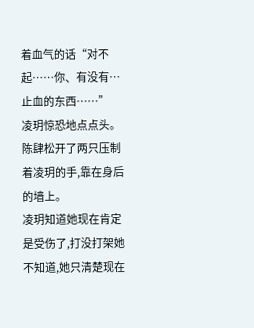着血气的话“对不起……你、有没有…止血的东西……”
凌玥惊恐地点点头。
陈肆松开了两只压制着凌玥的手,靠在身后的墙上。
凌玥知道她现在肯定是受伤了,打没打架她不知道,她只清楚现在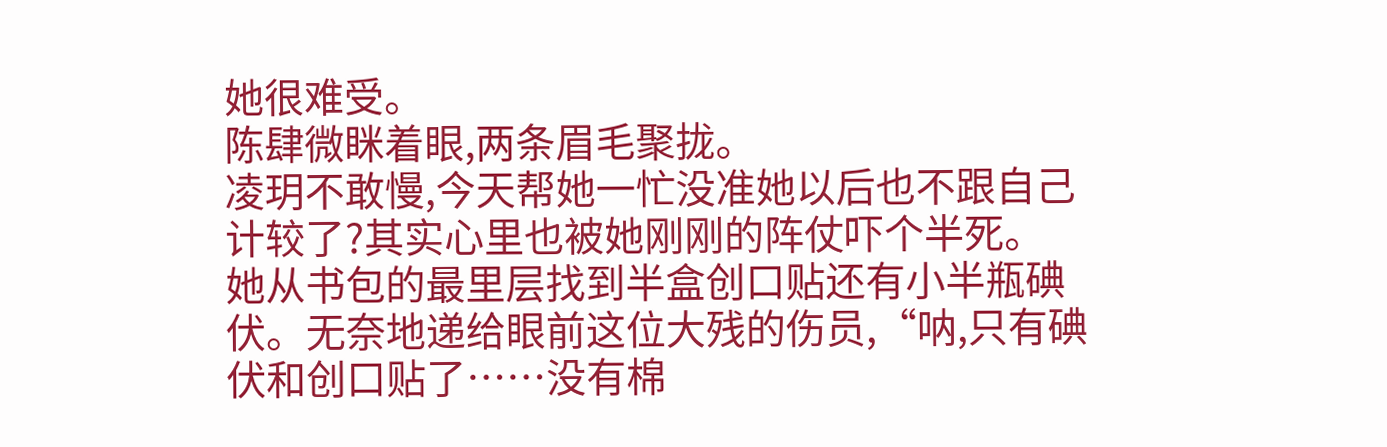她很难受。
陈肆微眯着眼,两条眉毛聚拢。
凌玥不敢慢,今天帮她一忙没准她以后也不跟自己计较了?其实心里也被她刚刚的阵仗吓个半死。
她从书包的最里层找到半盒创口贴还有小半瓶碘伏。无奈地递给眼前这位大残的伤员,“呐,只有碘伏和创口贴了……没有棉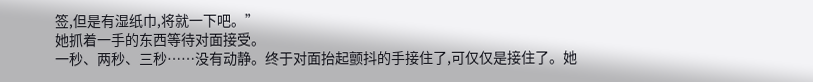签,但是有湿纸巾,将就一下吧。”
她抓着一手的东西等待对面接受。
一秒、两秒、三秒……没有动静。终于对面抬起颤抖的手接住了,可仅仅是接住了。她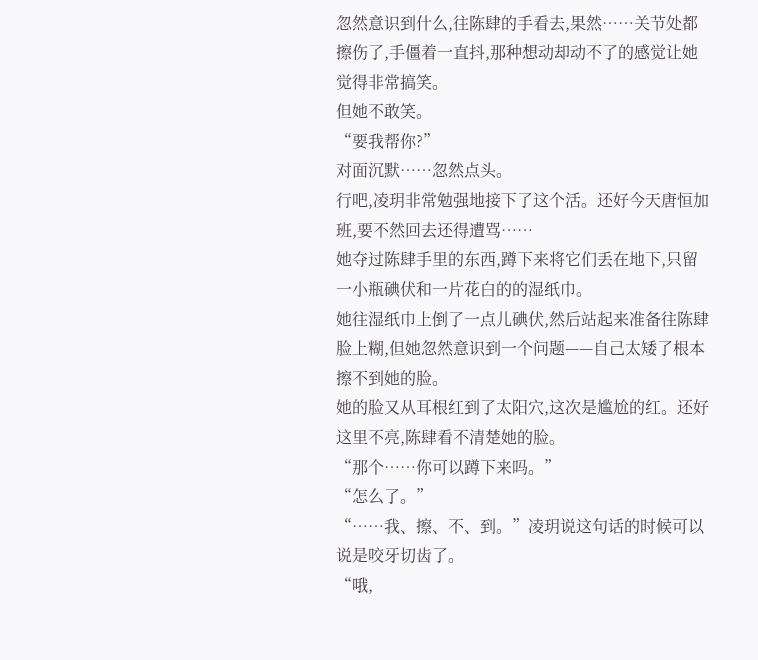忽然意识到什么,往陈肆的手看去,果然……关节处都擦伤了,手僵着一直抖,那种想动却动不了的感觉让她觉得非常搞笑。
但她不敢笑。
“要我帮你?”
对面沉默……忽然点头。
行吧,凌玥非常勉强地接下了这个活。还好今天唐恒加班,要不然回去还得遭骂……
她夺过陈肆手里的东西,蹲下来将它们丢在地下,只留一小瓶碘伏和一片花白的的湿纸巾。
她往湿纸巾上倒了一点儿碘伏,然后站起来准备往陈肆脸上糊,但她忽然意识到一个问题——自己太矮了根本擦不到她的脸。
她的脸又从耳根红到了太阳穴,这次是尴尬的红。还好这里不亮,陈肆看不清楚她的脸。
“那个……你可以蹲下来吗。”
“怎么了。”
“……我、擦、不、到。”凌玥说这句话的时候可以说是咬牙切齿了。
“哦,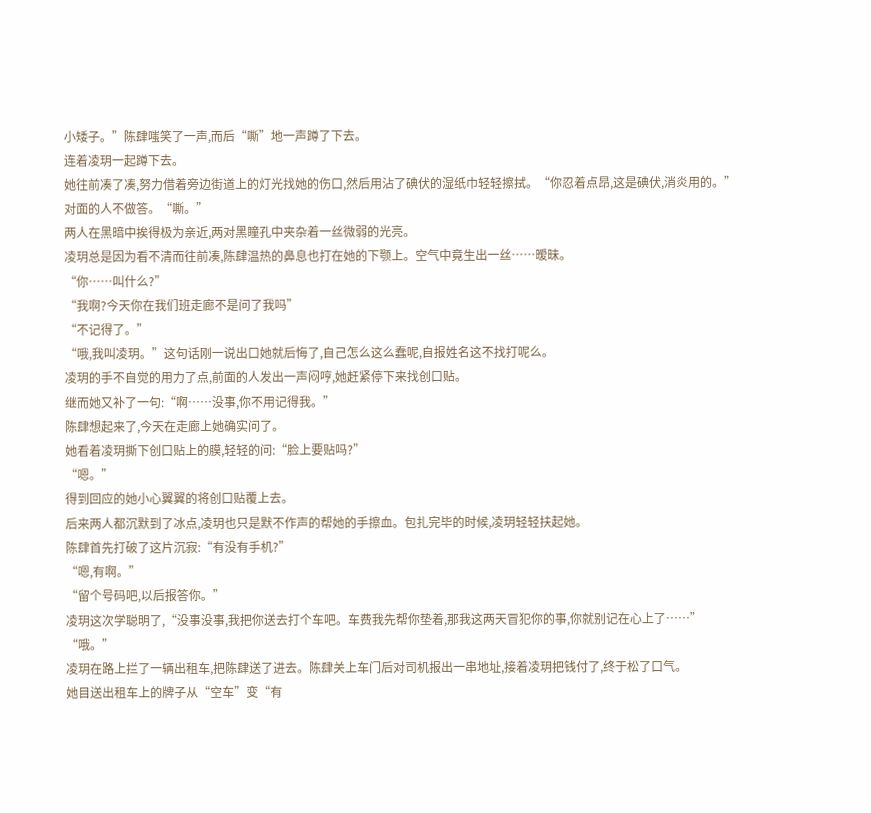小矮子。”陈肆嗤笑了一声,而后“嘶”地一声蹲了下去。
连着凌玥一起蹲下去。
她往前凑了凑,努力借着旁边街道上的灯光找她的伤口,然后用沾了碘伏的湿纸巾轻轻擦拭。“你忍着点昂,这是碘伏,消炎用的。”
对面的人不做答。“嘶。”
两人在黑暗中挨得极为亲近,两对黑瞳孔中夹杂着一丝微弱的光亮。
凌玥总是因为看不清而往前凑,陈肆温热的鼻息也打在她的下颚上。空气中竟生出一丝……暧昧。
“你……叫什么?”
“我啊?今天你在我们班走廊不是问了我吗”
“不记得了。”
“哦,我叫凌玥。”这句话刚一说出口她就后悔了,自己怎么这么蠢呢,自报姓名这不找打呢么。
凌玥的手不自觉的用力了点,前面的人发出一声闷哼,她赶紧停下来找创口贴。
继而她又补了一句:“啊……没事,你不用记得我。”
陈肆想起来了,今天在走廊上她确实问了。
她看着凌玥撕下创口贴上的膜,轻轻的问:“脸上要贴吗?”
“嗯。”
得到回应的她小心翼翼的将创口贴覆上去。
后来两人都沉默到了冰点,凌玥也只是默不作声的帮她的手擦血。包扎完毕的时候,凌玥轻轻扶起她。
陈肆首先打破了这片沉寂:“有没有手机?”
“嗯,有啊。”
“留个号码吧,以后报答你。”
凌玥这次学聪明了,“没事没事,我把你送去打个车吧。车费我先帮你垫着,那我这两天冒犯你的事,你就别记在心上了……”
“哦。”
凌玥在路上拦了一辆出租车,把陈肆送了进去。陈肆关上车门后对司机报出一串地址,接着凌玥把钱付了,终于松了口气。
她目送出租车上的牌子从“空车”变“有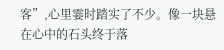客”,心里霎时踏实了不少。像一块悬在心中的石头终于落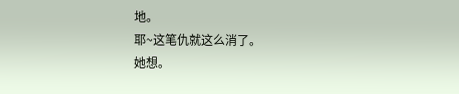地。
耶~这笔仇就这么消了。
她想。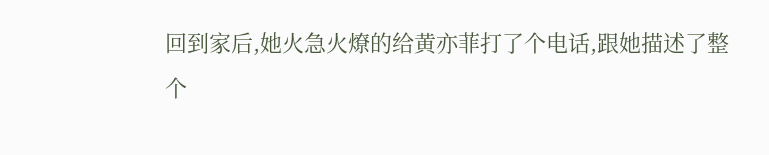回到家后,她火急火燎的给黄亦菲打了个电话,跟她描述了整个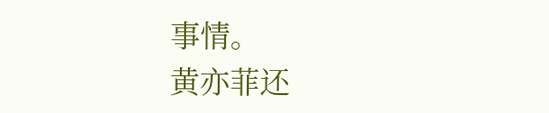事情。
黄亦菲还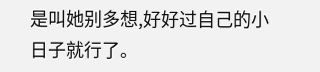是叫她别多想,好好过自己的小日子就行了。